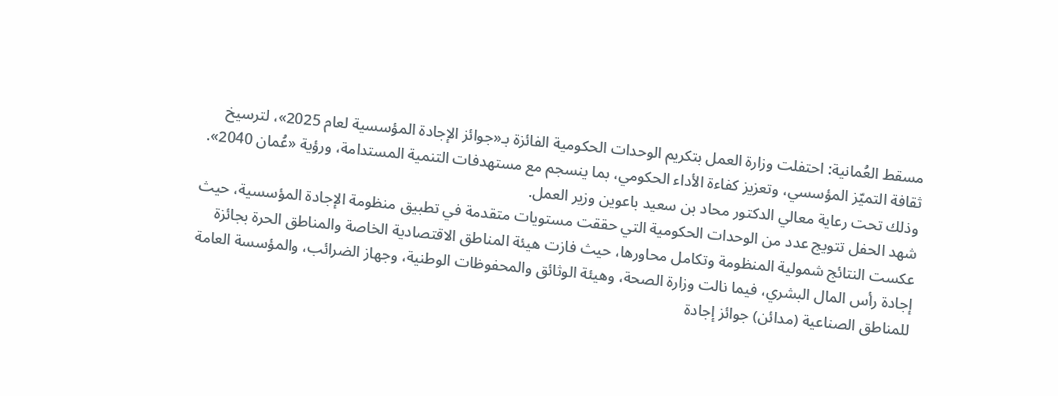مسقط العُمانية: احتفلت وزارة العمل بتكريم الوحدات الحكومية الفائزة بـ«جوائز الإجادة المؤسسية لعام 2025»، لترسيخ ثقافة التميّز المؤسسي، وتعزيز كفاءة الأداء الحكومي، بما ينسجم مع مستهدفات التنمية المستدامة، ورؤية «عُمان 2040». وذلك تحت رعاية معالي الدكتور محاد بن سعيد باعوين وزير العمل.
شهد الحفل تتويج عدد من الوحدات الحكومية التي حققت مستويات متقدمة في تطبيق منظومة الإجادة المؤسسية، حيث عكست النتائج شمولية المنظومة وتكامل محاورها، حيث فازت هيئة المناطق الاقتصادية الخاصة والمناطق الحرة بجائزة إجادة رأس المال البشري، فيما نالت وزارة الصحة، وهيئة الوثائق والمحفوظات الوطنية، وجهاز الضرائب، والمؤسسة العامة للمناطق الصناعية (مدائن) جوائز إجادة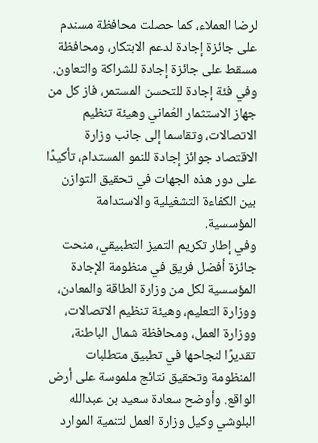لرضا العملاء، كما حصلت محافظة مسندم على جائزة إجادة لدعم الابتكار، ومحافظة مسقط على جائزة إجادة للشراكة والتعاون.
وفي فئة إجادة للتحسن المستمر، فاز كل من جهاز الاستثمار العُماني وهيئة تنظيم الاتصالات، وتقاسما إلى جانب وزارة الاقتصاد جوائز إجادة للنمو المستدام، تأكيدًا على دور هذه الجهات في تحقيق التوازن بين الكفاءة التشغيلية والاستدامة المؤسسية.
وفي إطار تكريم التميز التطبيقي، منحت جائزة أفضل فريق في منظومة الإجادة المؤسسية لكل من وزارة الطاقة والمعادن، ووزارة التعليم، وهيئة تنظيم الاتصالات، ووزارة العمل، ومحافظة شمال الباطنة، تقديرًا لنجاحها في تطبيق متطلبات المنظومة وتحقيق نتائج ملموسة على أرض الواقع. وأوضح سعادة سعيد بن عبدالله البلوشي وكيل وزارة العمل لتنمية الموارد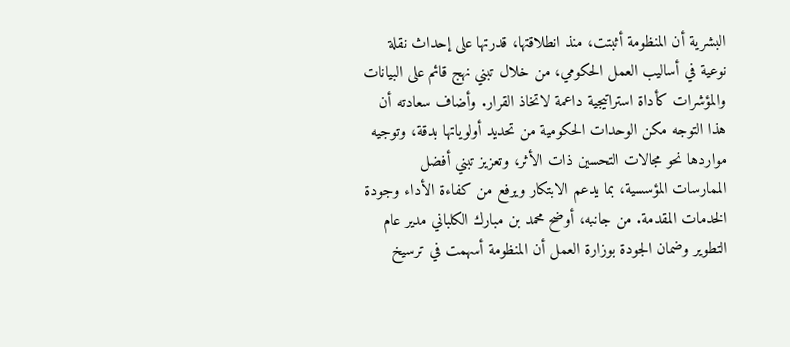البشرية أن المنظومة أثبتت، منذ انطلاقتها، قدرتها على إحداث نقلة نوعية في أساليب العمل الحكومي، من خلال تبني نهج قائم على البيانات والمؤشرات كأداة استراتيجية داعمة لاتخاذ القرار. وأضاف سعادته أن هذا التوجه مكن الوحدات الحكومية من تحديد أولوياتها بدقة، وتوجيه مواردها نحو مجالات التحسين ذات الأثر، وتعزيز تبني أفضل الممارسات المؤسسية، بما يدعم الابتكار ويرفع من كفاءة الأداء وجودة الخدمات المقدمة. من جانبه، أوضح محمد بن مبارك الكلباني مدير عام التطوير وضمان الجودة بوزارة العمل أن المنظومة أسهمت في ترسيخ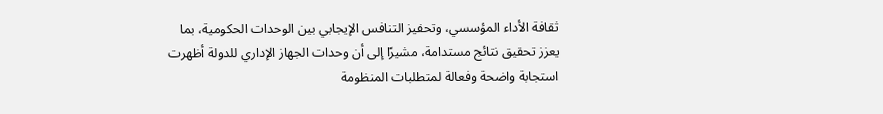ثقافة الأداء المؤسسي، وتحفيز التنافس الإيجابي بين الوحدات الحكومية، بما يعزز تحقيق نتائج مستدامة، مشيرًا إلى أن وحدات الجهاز الإداري للدولة أظهرت استجابة واضحة وفعالة لمتطلبات المنظومة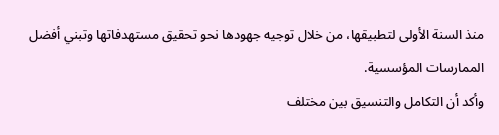منذ السنة الأولى لتطبيقها، من خلال توجيه جهودها نحو تحقيق مستهدفاتها وتبني أفضل الممارسات المؤسسية.
وأكد أن التكامل والتنسيق بين مختلف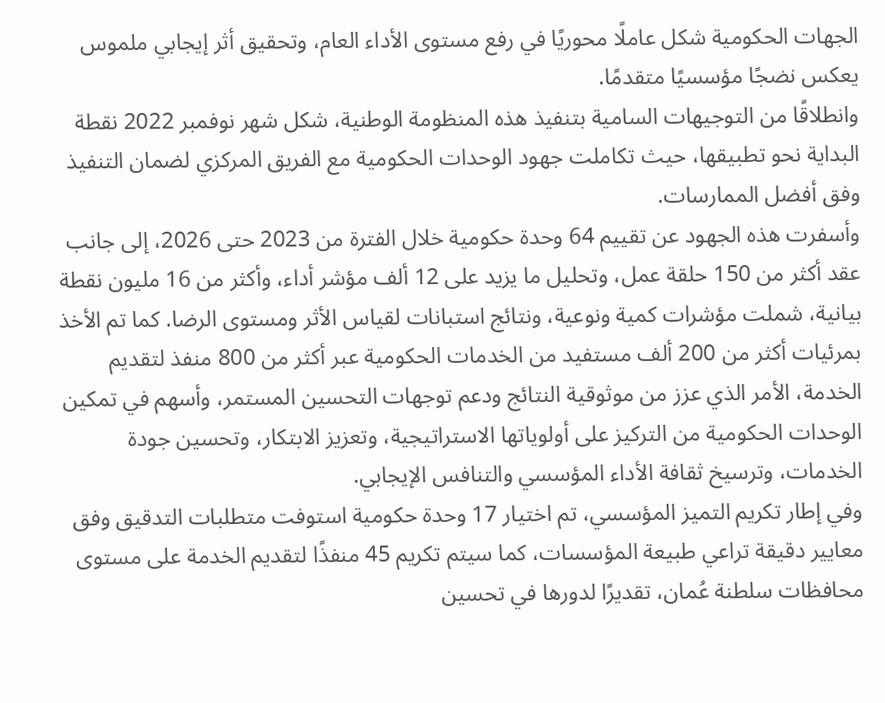الجهات الحكومية شكل عاملًا محوريًا في رفع مستوى الأداء العام، وتحقيق أثر إيجابي ملموس يعكس نضجًا مؤسسيًا متقدمًا.
وانطلاقًا من التوجيهات السامية بتنفيذ هذه المنظومة الوطنية، شكل شهر نوفمبر 2022 نقطة البداية نحو تطبيقها، حيث تكاملت جهود الوحدات الحكومية مع الفريق المركزي لضمان التنفيذ وفق أفضل الممارسات.
وأسفرت هذه الجهود عن تقييم 64 وحدة حكومية خلال الفترة من 2023 حتى 2026، إلى جانب عقد أكثر من 150 حلقة عمل، وتحليل ما يزيد على 12 ألف مؤشر أداء، وأكثر من 16 مليون نقطة بيانية، شملت مؤشرات كمية ونوعية، ونتائج استبانات لقياس الأثر ومستوى الرضا. كما تم الأخذ بمرئيات أكثر من 200 ألف مستفيد من الخدمات الحكومية عبر أكثر من 800 منفذ لتقديم الخدمة، الأمر الذي عزز من موثوقية النتائج ودعم توجهات التحسين المستمر، وأسهم في تمكين الوحدات الحكومية من التركيز على أولوياتها الاستراتيجية، وتعزيز الابتكار، وتحسين جودة الخدمات، وترسيخ ثقافة الأداء المؤسسي والتنافس الإيجابي.
وفي إطار تكريم التميز المؤسسي، تم اختيار 17 وحدة حكومية استوفت متطلبات التدقيق وفق معايير دقيقة تراعي طبيعة المؤسسات، كما سيتم تكريم 45 منفذًا لتقديم الخدمة على مستوى محافظات سلطنة عُمان، تقديرًا لدورها في تحسين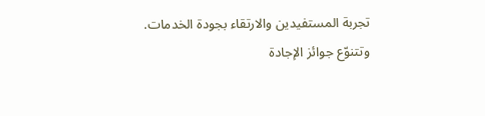تجربة المستفيدين والارتقاء بجودة الخدمات.
وتتنوّع جوائز الإجادة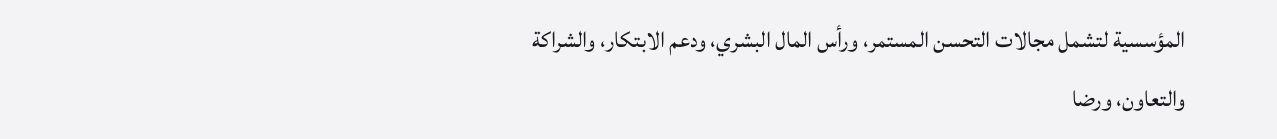المؤسسية لتشمل مجالات التحسن المستمر، ورأس المال البشري، ودعم الابتكار، والشراكة والتعاون، ورضا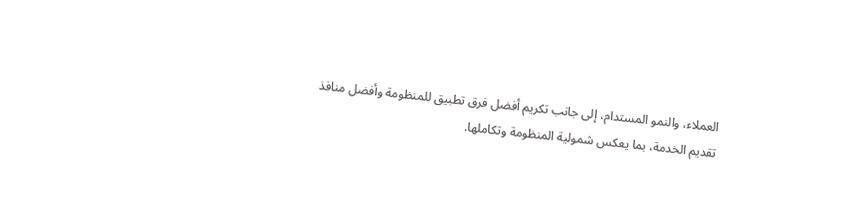العملاء، والنمو المستدام، إلى جانب تكريم أفضل فرق تطبيق للمنظومة وأفضل منافذ تقديم الخدمة، بما يعكس شمولية المنظومة وتكاملها.